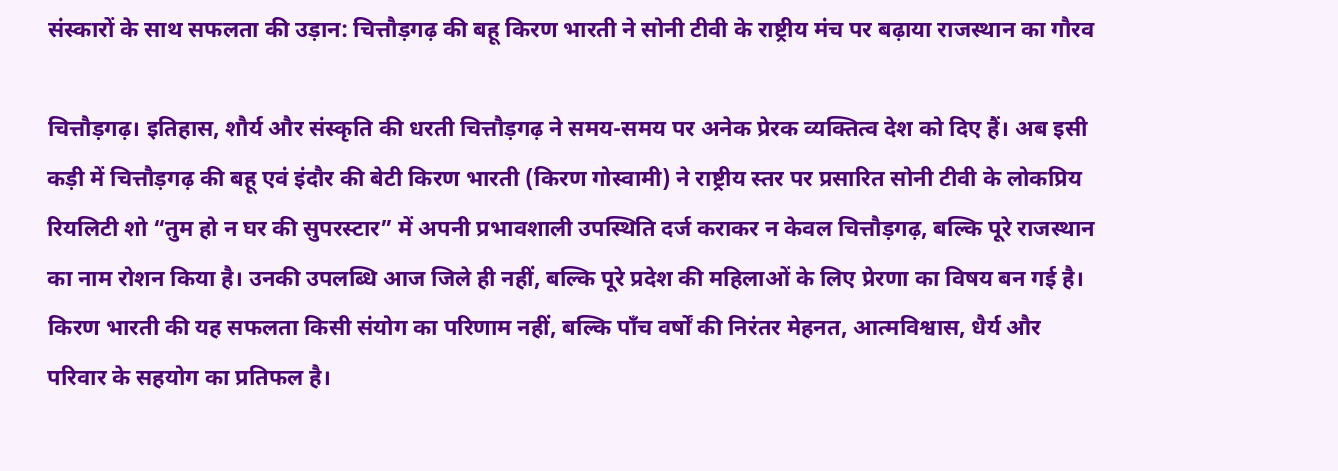संस्कारों के साथ सफलता की उड़ान: चित्तौड़गढ़ की बहू किरण भारती ने सोनी टीवी के राष्ट्रीय मंच पर बढ़ाया राजस्थान का गौरव

चित्तौड़गढ़। इतिहास, शौर्य और संस्कृति की धरती चित्तौड़गढ़ ने समय-समय पर अनेक प्रेरक व्यक्तित्व देश को दिए हैं। अब इसी कड़ी में चित्तौड़गढ़ की बहू एवं इंदौर की बेटी किरण भारती (किरण गोस्वामी) ने राष्ट्रीय स्तर पर प्रसारित सोनी टीवी के लोकप्रिय रियलिटी शो “तुम हो न घर की सुपरस्टार” में अपनी प्रभावशाली उपस्थिति दर्ज कराकर न केवल चित्तौड़गढ़, बल्कि पूरे राजस्थान का नाम रोशन किया है। उनकी उपलब्धि आज जिले ही नहीं, बल्कि पूरे प्रदेश की महिलाओं के लिए प्रेरणा का विषय बन गई है।
किरण भारती की यह सफलता किसी संयोग का परिणाम नहीं, बल्कि पाँच वर्षों की निरंतर मेहनत, आत्मविश्वास, धैर्य और परिवार के सहयोग का प्रतिफल है।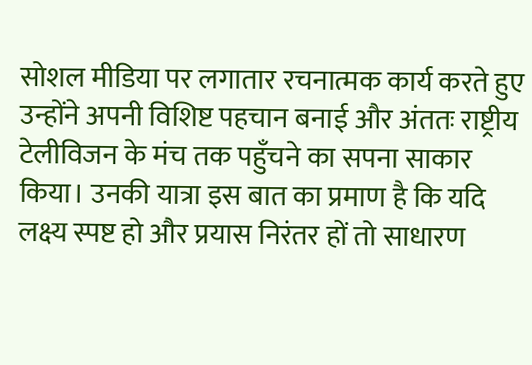सोशल मीडिया पर लगातार रचनात्मक कार्य करते हुए उन्होंने अपनी विशिष्ट पहचान बनाई और अंततः राष्ट्रीय टेलीविजन के मंच तक पहुँचने का सपना साकार किया। उनकी यात्रा इस बात का प्रमाण है कि यदि लक्ष्य स्पष्ट हो और प्रयास निरंतर हों तो साधारण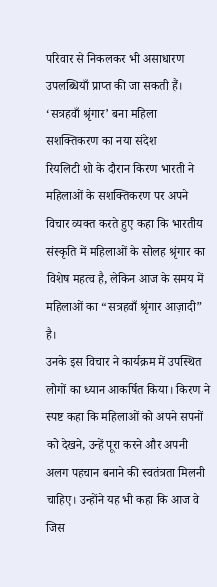परिवार से निकलकर भी असाधारण उपलब्धियाँ प्राप्त की जा सकती हैं।
‘सत्रहवाँ श्रृंगार’ बना महिला सशक्तिकरण का नया संदेश
रियलिटी शो के दौरान किरण भारती ने महिलाओं के सशक्तिकरण पर अपने विचार व्यक्त करते हुए कहा कि भारतीय संस्कृति में महिलाओं के सोलह श्रृंगार का विशेष महत्व है, लेकिन आज के समय में महिलाओं का “सत्रहवाँ श्रृंगार आज़ादी” है।
उनके इस विचार ने कार्यक्रम में उपस्थित लोगों का ध्यान आकर्षित किया। किरण ने स्पष्ट कहा कि महिलाओं को अपने सपनों को देखने, उन्हें पूरा करने और अपनी अलग पहचान बनाने की स्वतंत्रता मिलनी चाहिए। उन्होंने यह भी कहा कि आज वे जिस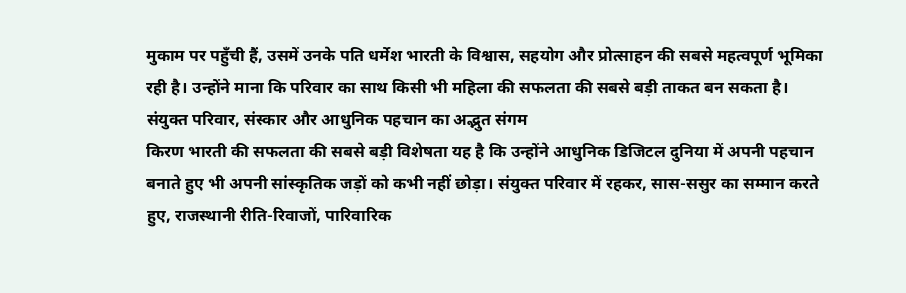मुकाम पर पहुँची हैं, उसमें उनके पति धर्मेश भारती के विश्वास, सहयोग और प्रोत्साहन की सबसे महत्वपूर्ण भूमिका रही है। उन्होंने माना कि परिवार का साथ किसी भी महिला की सफलता की सबसे बड़ी ताकत बन सकता है।
संयुक्त परिवार, संस्कार और आधुनिक पहचान का अद्भुत संगम
किरण भारती की सफलता की सबसे बड़ी विशेषता यह है कि उन्होंने आधुनिक डिजिटल दुनिया में अपनी पहचान बनाते हुए भी अपनी सांस्कृतिक जड़ों को कभी नहीं छोड़ा। संयुक्त परिवार में रहकर, सास-ससुर का सम्मान करते हुए, राजस्थानी रीति-रिवाजों, पारिवारिक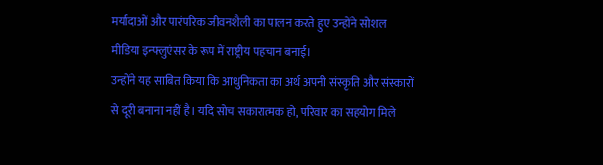मर्यादाओं और पारंपरिक जीवनशैली का पालन करते हुए उन्होंने सोशल मीडिया इन्फ्लुएंसर के रूप में राष्ट्रीय पहचान बनाई।
उन्होंने यह साबित किया कि आधुनिकता का अर्थ अपनी संस्कृति और संस्कारों से दूरी बनाना नहीं है। यदि सोच सकारात्मक हो, परिवार का सहयोग मिले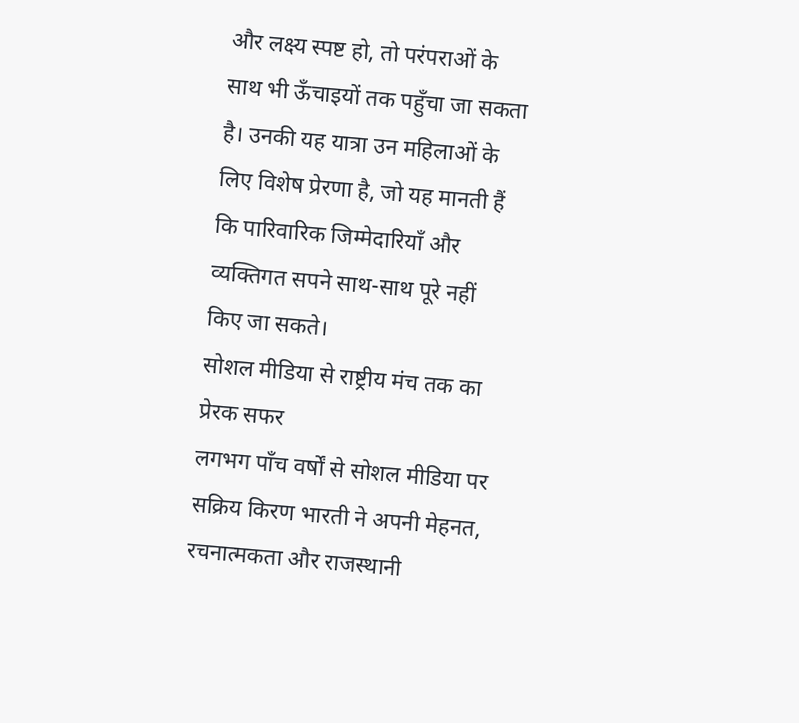और लक्ष्य स्पष्ट हो, तो परंपराओं के साथ भी ऊँचाइयों तक पहुँचा जा सकता है। उनकी यह यात्रा उन महिलाओं के लिए विशेष प्रेरणा है, जो यह मानती हैं कि पारिवारिक जिम्मेदारियाँ और व्यक्तिगत सपने साथ-साथ पूरे नहीं किए जा सकते।
सोशल मीडिया से राष्ट्रीय मंच तक का प्रेरक सफर
लगभग पाँच वर्षों से सोशल मीडिया पर सक्रिय किरण भारती ने अपनी मेहनत, रचनात्मकता और राजस्थानी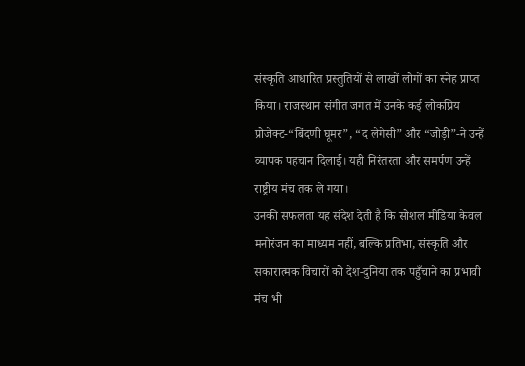संस्कृति आधारित प्रस्तुतियों से लाखों लोगों का स्नेह प्राप्त किया। राजस्थान संगीत जगत में उनके कई लोकप्रिय प्रोजेक्ट-“बिंदणी घूमर”, “द लेगेसी” और “जोड़ी”-ने उन्हें व्यापक पहचान दिलाई। यही निरंतरता और समर्पण उन्हें राष्ट्रीय मंच तक ले गया।
उनकी सफलता यह संदेश देती है कि सोशल मीडिया केवल मनोरंजन का माध्यम नहीं, बल्कि प्रतिभा, संस्कृति और सकारात्मक विचारों को देश-दुनिया तक पहुँचाने का प्रभावी मंच भी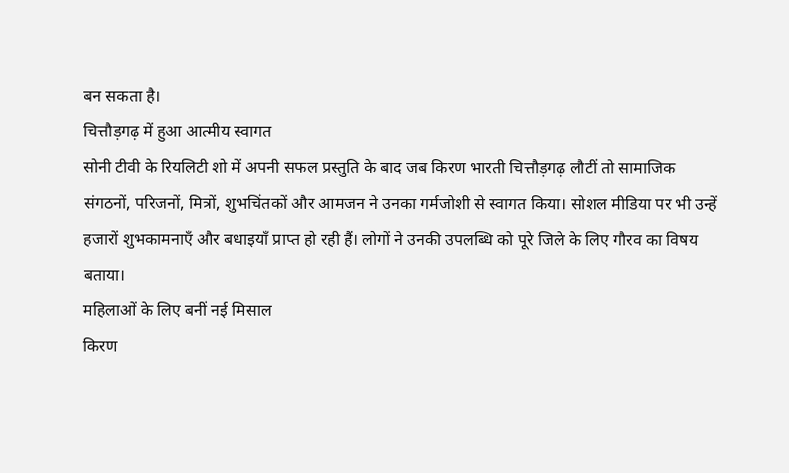बन सकता है।
चित्तौड़गढ़ में हुआ आत्मीय स्वागत
सोनी टीवी के रियलिटी शो में अपनी सफल प्रस्तुति के बाद जब किरण भारती चित्तौड़गढ़ लौटीं तो सामाजिक संगठनों, परिजनों, मित्रों, शुभचिंतकों और आमजन ने उनका गर्मजोशी से स्वागत किया। सोशल मीडिया पर भी उन्हें हजारों शुभकामनाएँ और बधाइयाँ प्राप्त हो रही हैं। लोगों ने उनकी उपलब्धि को पूरे जिले के लिए गौरव का विषय बताया।
महिलाओं के लिए बनीं नई मिसाल
किरण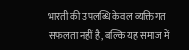भारती की उपलब्धि केवल व्यक्तिगत सफलता नहीं है, बल्कि यह समाज में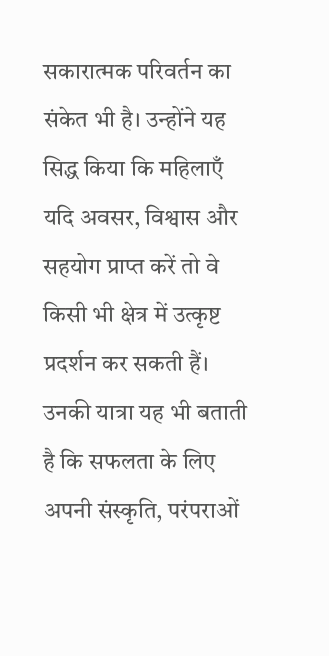सकारात्मक परिवर्तन का संकेत भी है। उन्होंने यह सिद्ध किया कि महिलाएँ यदि अवसर, विश्वास और सहयोग प्राप्त करें तो वे किसी भी क्षेत्र में उत्कृष्ट प्रदर्शन कर सकती हैं।
उनकी यात्रा यह भी बताती है कि सफलता के लिए अपनी संस्कृति, परंपराओं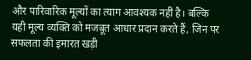और पारिवारिक मूल्यों का त्याग आवश्यक नहीं है। बल्कि यही मूल्य व्यक्ति को मजबूत आधार प्रदान करते हैं, जिन पर सफलता की इमारत खड़ी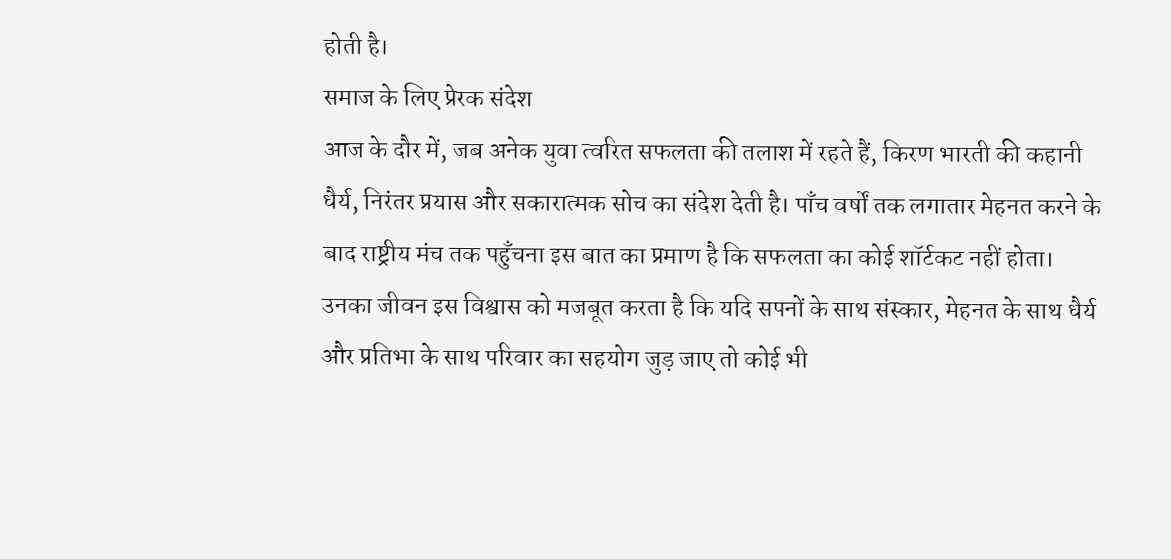होती है।
समाज के लिए प्रेरक संदेश
आज के दौर में, जब अनेक युवा त्वरित सफलता की तलाश में रहते हैं, किरण भारती की कहानी धैर्य, निरंतर प्रयास और सकारात्मक सोच का संदेश देती है। पाँच वर्षों तक लगातार मेहनत करने के बाद राष्ट्रीय मंच तक पहुँचना इस बात का प्रमाण है कि सफलता का कोई शॉर्टकट नहीं होता।
उनका जीवन इस विश्वास को मजबूत करता है कि यदि सपनों के साथ संस्कार, मेहनत के साथ धैर्य और प्रतिभा के साथ परिवार का सहयोग जुड़ जाए तो कोई भी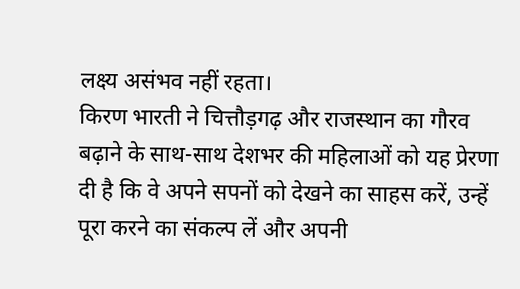लक्ष्य असंभव नहीं रहता।
किरण भारती ने चित्तौड़गढ़ और राजस्थान का गौरव बढ़ाने के साथ-साथ देशभर की महिलाओं को यह प्रेरणा दी है कि वे अपने सपनों को देखने का साहस करें, उन्हें पूरा करने का संकल्प लें और अपनी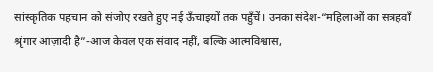सांस्कृतिक पहचान को संजोए रखते हुए नई ऊँचाइयों तक पहुँचें। उनका संदेश-“महिलाओं का सत्रहवाँ श्रृंगार आज़ादी है”-आज केवल एक संवाद नहीं, बल्कि आत्मविश्वास,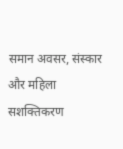समान अवसर, संस्कार और महिला सशक्तिकरण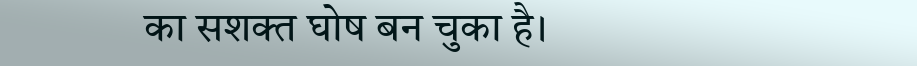का सशक्त घोष बन चुका है।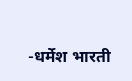-धर्मेश भारती